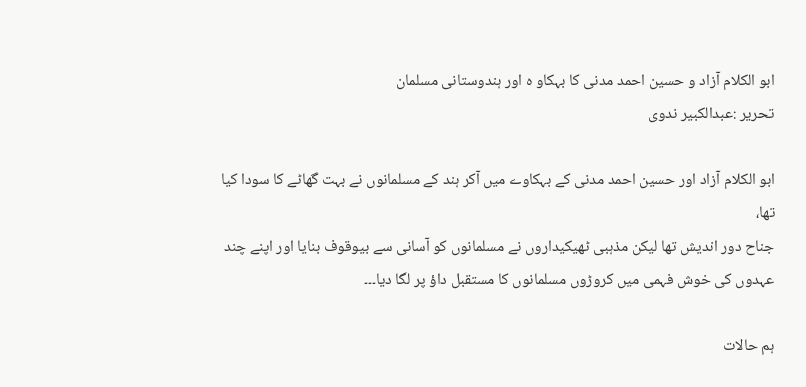ابو الکلام آزاد و حسین احمد مدنی کا بہکاو ہ اور ہندوستانی مسلمان
تحریر :عبدالکبیر ندوی

ابو الکلام آزاد اور حسین احمد مدنی کے بہکاوے میں آکر ہند کے مسلمانوں نے بہت گھاٹے کا سودا کیا تھا،
جناح دور اندیش تھا لیکن مذہبی ٹھیکیداروں نے مسلمانوں کو آسانی سے بیوقوف بنایا اور اپنے چند عہدوں کی خوش فہمی میں کروڑوں مسلمانوں کا مستقبل داؤ پر لگا دیا۔۔۔

ہم حالات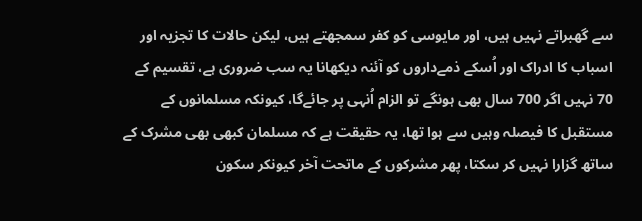سے گھبراتے نہیں ہیں، اور مایوسی کو کفر سمجھتے ہیں، لیکن حالات کا تجزیہ اور اسباب کا ادراک اور اُسکے ذمےداروں کو آئنہ دیکھانا یہ سب ضروری ہے، تقسیم کے 70 نہیں اگر 700 سال بھی ہونگے تو الزام اُنہی پر جائےگا، کیونکہ مسلمانوں کے مستقبل کا فیصلہ وہیں سے ہوا تھا، یہ حقیقت ہے کہ مسلمان کبھی بھی مشرک کے ساتھ گزارا نہیں کر سکتا، پھر مشرکوں کے ماتحت آخر کیونکر سکون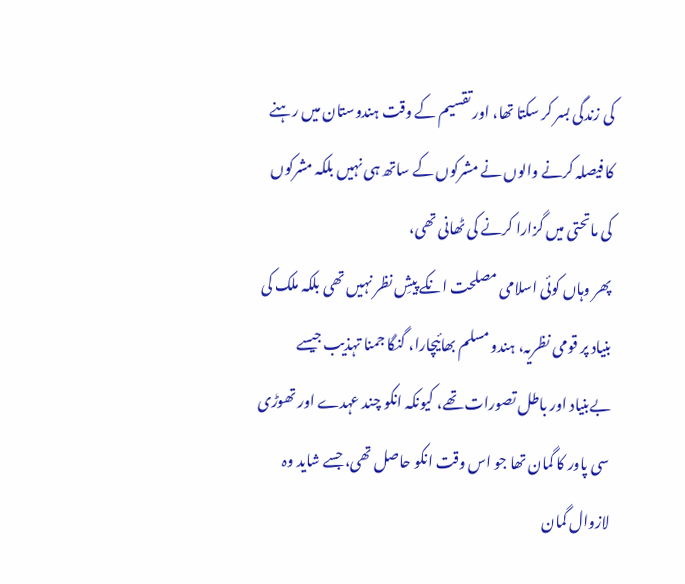کی زندگی بسر کر سکتا تھا، اور تقسیم کے وقت ہندوستان میں رہنے کا فیصلہ کرنے والوں نے مشرکوں کے ساتھ ہی نہیں بلکہ مشرکوں کی ماتحتی میں گزارا کرنے کی ٹھانی تھی،
پھر وہاں کوئی اسلامی مصلحت انکے پیشِ نظر نہیں تھی بلکہ ملک کی بنیاد پر قومی نظریہ، ہندو مسلم بھائیچارا، گنگا جمنا تہذیب جیسے بےبنیاد اور باطل تصورات تھے، کیونکہ انکو چند عہدے اور تھوڑی سی پاور کا گمان تھا جو اس وقت انکو حاصل تھی، جسے شاید وہ لازوال گمان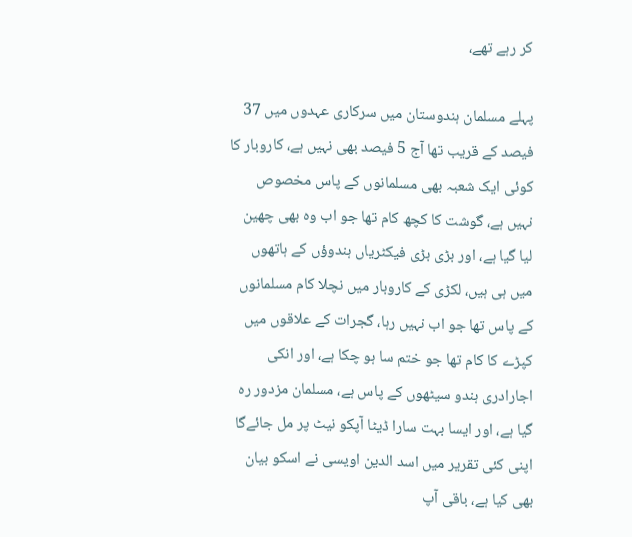کر رہے تھے،

پہلے مسلمان ہندوستان میں سرکاری عہدوں میں 37 فیصد کے قریب تھا آج 5 فیصد بھی نہیں ہے، کاروبار کا کوئی ایک شعبہ بھی مسلمانوں کے پاس مخصوص نہیں ہے، گوشت کا کچھ کام تھا جو اب وہ بھی چھین لیا گیا ہے، اور بڑی بڑی فیکٹریاں ہندوؤں کے ہاتھوں میں ہی ہیں، لکڑی کے کاروبار میں نچلا کام مسلمانوں کے پاس تھا جو اب نہیں رہا، گجرات کے علاقوں میں کپڑے کا کام تھا جو ختم سا ہو چکا ہے، اور انکی اجارادری ہندو سیٹھوں کے پاس ہے، مسلمان مزدور رہ گیا ہے، اور ایسا بہت سارا ڈیٹا آپکو نیٹ پر مل جائےگا اپنی کئی تقریر میں اسد الدین اویسی نے اسکو بیان بھی کیا ہے، باقی آپ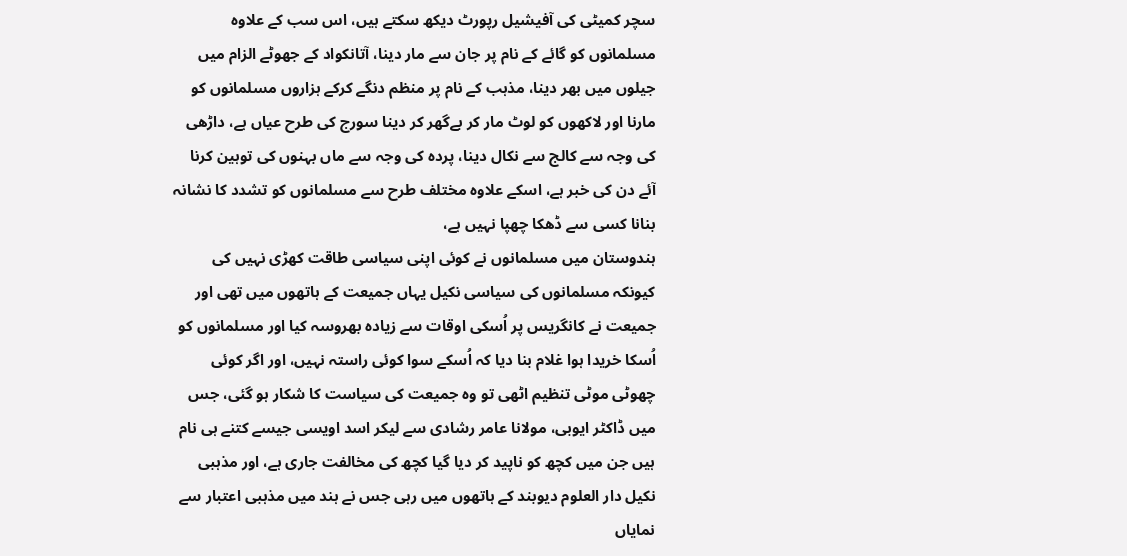سچر کمیٹی کی آفیشیل رپورٹ دیکھ سکتے ہیں، اس سب کے علاوہ مسلمانوں کو گائے کے نام پر جان سے مار دینا، آتانکواد کے جھوٹے الزام میں جیلوں میں بھر دینا، مذہب کے نام پر منظم دنگے کرکے ہزاروں مسلمانوں کو مارنا اور لاکھوں کو لوٹ مار کر بےگھر کر دینا سورج کی طرح عیاں ہے، داڑھی کی وجہ سے کالج سے نکال دینا، پردہ کی وجہ سے ماں بہنوں کی توہین کرنا آئے دن کی خبر ہے، اسکے علاوہ مختلف طرح سے مسلمانوں کو تشدد کا نشانہ بنانا کسی سے ڈھکا چھپا نہیں ہے،
ہندوستان میں مسلمانوں نے کوئی اپنی سیاسی طاقت کھڑی نہیں کی کیونکہ مسلمانوں کی سیاسی نکیل یہاں جمیعت کے ہاتھوں میں تھی اور جمیعت نے کانگریس پر اُسکی اوقات سے زیادہ بھروسہ کیا اور مسلمانوں کو اُسکا خریدا ہوا غلام بنا دیا کہ اُسکے سوا کوئی راستہ نہیں، اور اگر کوئی چھوٹی موٹی تنظیم اٹھی تو وہ جمیعت کی سیاست کا شکار ہو گئی، جس میں ڈاکٹر ایوبی، مولانا عامر رشادی سے لیکر اسد اویسی جیسے کتنے ہی نام ہیں جن میں کچھ کو ناپید کر دیا گیا کچھ کی مخالفت جاری ہے، اور مذہبی نکیل دار العلوم دیوبند کے ہاتھوں میں رہی جس نے ہند میں مذہبی اعتبار سے نمایاں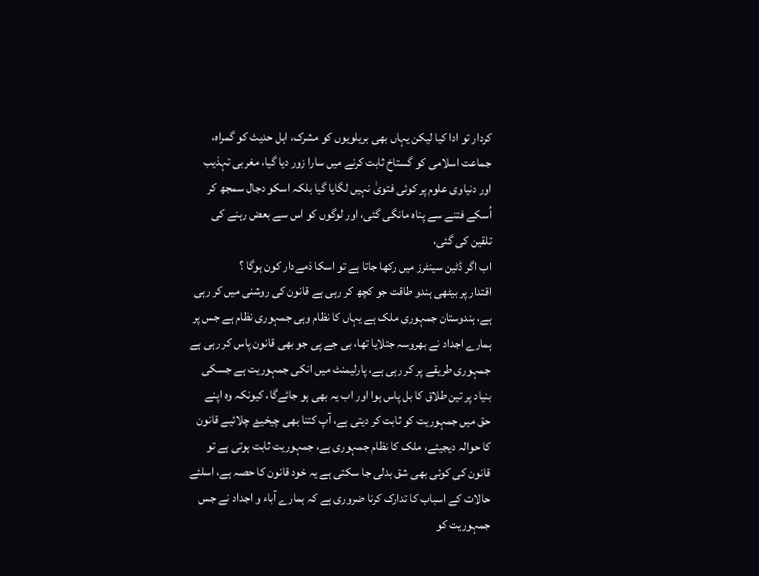کردار تو ادا کیا لیکن یہاں بھی بریلویوں کو مشرک، اہل حدیث کو گمراہ، جماعت اسلامی کو گستاخ ثابت کرنے میں سارا زور دیا گیا، مغربی تہذیب اور دنیاوی علوم پر کوئی فتویٰ نہیں لگایا گیا بلکہ اسکو دجال سمجھ کر اُسکے فتنے سے پناہ مانگی گئی، اور لوگوں کو اس سے بعض رہنے کی تلقین کی گئی،
اب اگر ڈٹین سینٹرز میں رکھا جاتا ہے تو اسکا ذمےدار کون ہوگا ؟
اقتدار پر بیٹھی ہندو طاقت جو کچھ کر رہی ہے قانون کی روشنی میں کر رہی ہے، ہندوستان جمہوری ملک ہے یہاں کا نظام وہی جمہوری نظام ہے جس پر ہمارے اجداد نے بھروسہ جتلایا تھا، بی جے پی جو بھی قانون پاس کر رہی ہے جمہوری طریقے پر کر رہی ہے، پارلیمنٹ میں انکی جمہوریت ہے جسکی بنیاد پر تین طلاق کا بل پاس ہوا اور اب یہ بھی ہو جائےگا، کیونکہ وہ اپنے حق میں جمہوریت کو ثابت کر دیتی ہے، آپ کتنا بھی چیخیۓ چلائیے قانون کا حوالہ دیجیئے، ملک کا نظام جمہوری ہے، جمہوریت ثابت ہوتی ہے تو قانون کی کوئی بھی شق بدلی جا سکتی ہے یہ خود قانون کا حصہ ہے، اسلئے حالات کے اسباب کا تدارک کرنا ضروری ہے کہ ہمارے آباء و اجداد نے جس جمہوریت کو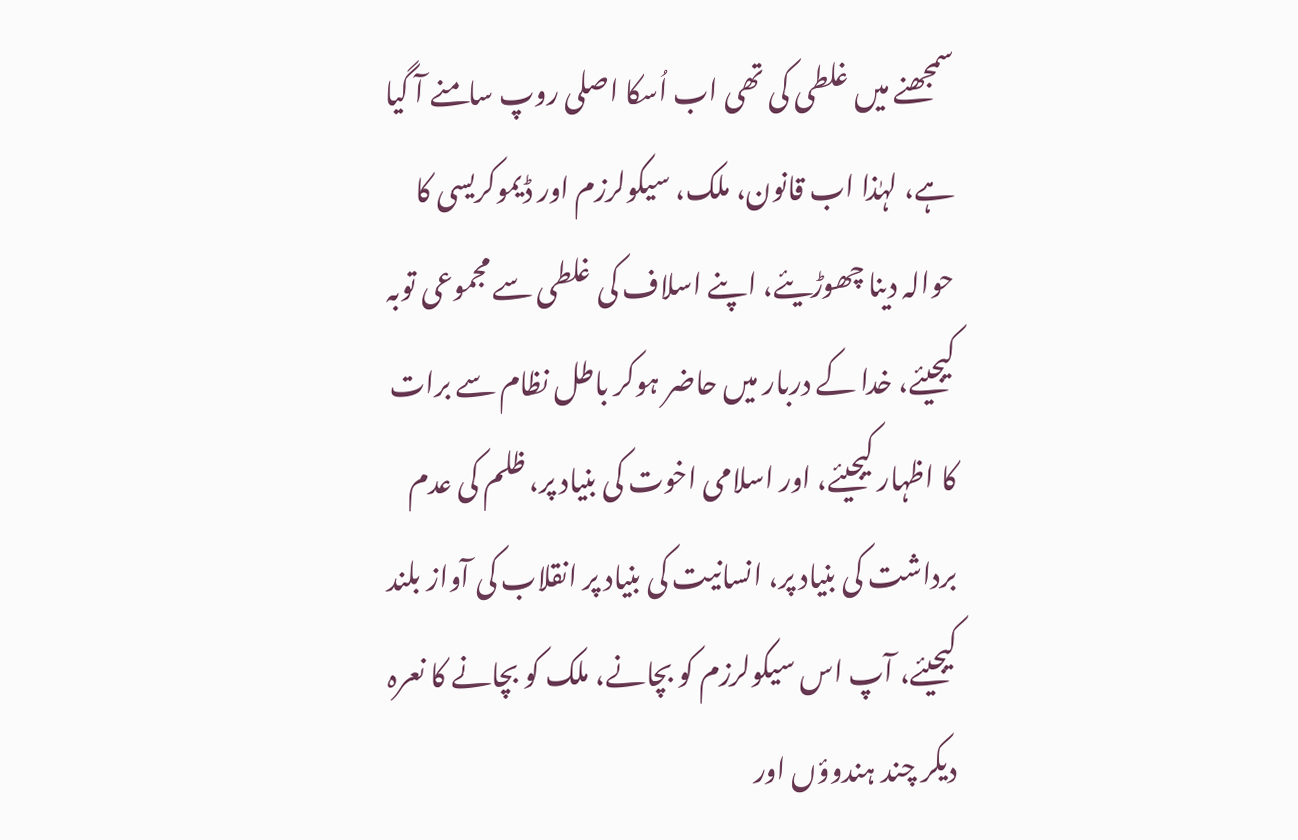سمجھنے میں غلطی کی تھی اب اُسکا اصلی روپ سامنے آ گیا ہے، لہٰذا اب قانون، ملک، سیکولرزم اور ڈیموکریسی کا حوالہ دینا چھوڑیئے، اپنے اسلاف کی غلطی سے مجموعی توبہ کیجیئے، خدا کے دربار میں حاضر ہوکر باطل نظام سے برات کا اظہار کیجیئے، اور اسلامی اخوت کی بنیاد پر، ظلم کی عدم برداشت کی بنیاد پر، انسانیت کی بنیاد پر انقلاب کی آواز بلند کیجیئے، آپ اس سیکولرزم کو بچانے، ملک کو بچانے کا نعرہ دیکر چند ہندوؤں اور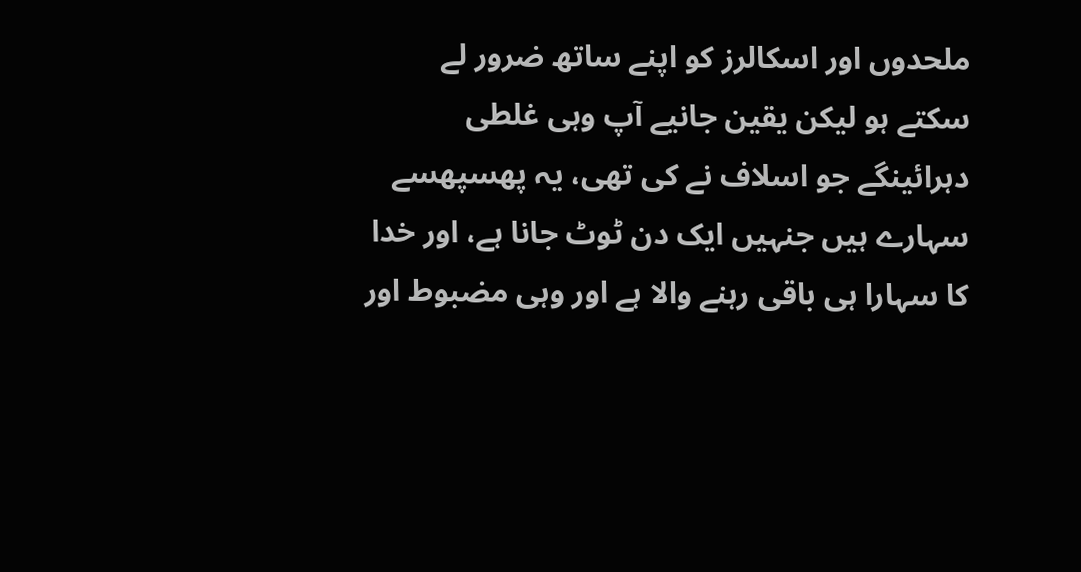ملحدوں اور اسکالرز کو اپنے ساتھ ضرور لے سکتے ہو لیکن یقین جانیے آپ وہی غلطی دہرائینگے جو اسلاف نے کی تھی، یہ پھسپھسے سہارے ہیں جنہیں ایک دن ٹوٹ جانا ہے، اور خدا کا سہارا ہی باقی رہنے والا ہے اور وہی مضبوط اور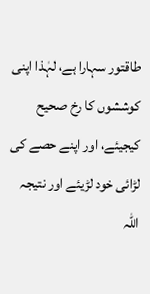طاقتور سہارا ہے، لہٰذا اپنی کوششوں کا رخ صحیح کیجیئے، اور اپنے حصے کی لڑائی خود لڑیئے اور نتیجہ اللہ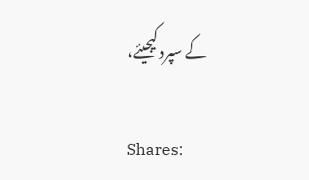کے سپرد کیجیئے،

Shares: